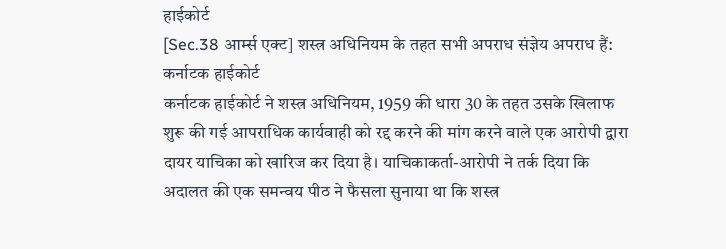हाईकोर्ट
[Sec.38 आर्म्स एक्ट] शस्त्र अधिनियम के तहत सभी अपराध संज्ञेय अपराध हैं: कर्नाटक हाईकोर्ट
कर्नाटक हाईकोर्ट ने शस्त्र अधिनियम, 1959 की धारा 30 के तहत उसके खिलाफ शुरू की गई आपराधिक कार्यवाही को रद्द करने की मांग करने वाले एक आरोपी द्वारा दायर याचिका को खारिज कर दिया है। याचिकाकर्ता-आरोपी ने तर्क दिया कि अदालत की एक समन्वय पीठ ने फैसला सुनाया था कि शस्त्र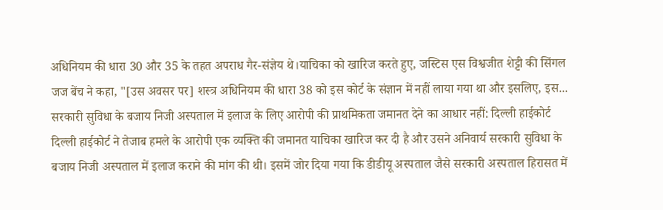अधिनियम की धारा 30 और 35 के तहत अपराध गैर-संज्ञेय थे।याचिका को खारिज करते हुए, जस्टिस एस विश्वजीत शेट्टी की सिंगल जज बेंच ने कहा, "[उस अवसर पर] शस्त्र अधिनियम की धारा 38 को इस कोर्ट के संज्ञान में नहीं लाया गया था और इसलिए, इस...
सरकारी सुविधा के बजाय निजी अस्पताल में इलाज के लिए आरोपी की प्राथमिकता जमानत देने का आधार नहीं: दिल्ली हाईकोर्ट
दिल्ली हाईकोर्ट ने तेजाब हमले के आरोपी एक व्यक्ति की जमानत याचिका खारिज कर दी है और उसने अनिवार्य सरकारी सुविधा के बजाय निजी अस्पताल में इलाज कराने की मांग की थी। इसमें जोर दिया गया कि डीडीयू अस्पताल जैसे सरकारी अस्पताल हिरासत में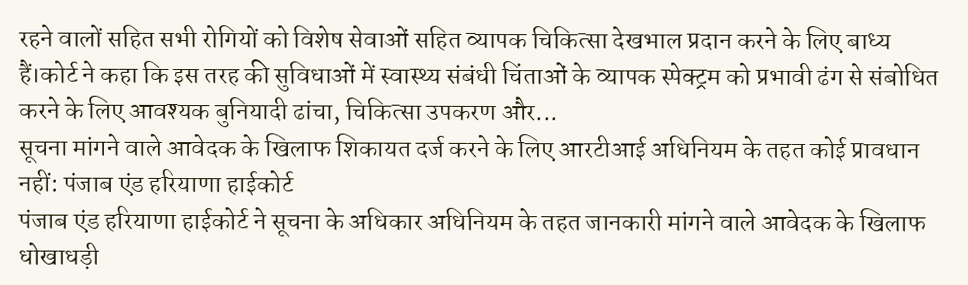रहने वालों सहित सभी रोगियों को विशेष सेवाओं सहित व्यापक चिकित्सा देखभाल प्रदान करने के लिए बाध्य हैं।कोर्ट ने कहा कि इस तरह की सुविधाओं में स्वास्थ्य संबंधी चिंताओं के व्यापक स्पेक्ट्रम को प्रभावी ढंग से संबोधित करने के लिए आवश्यक बुनियादी ढांचा, चिकित्सा उपकरण और...
सूचना मांगने वाले आवेदक के खिलाफ शिकायत दर्ज करने के लिए आरटीआई अधिनियम के तहत कोई प्रावधान नहीं: पंजाब एंड हरियाणा हाईकोर्ट
पंजाब एंड हरियाणा हाईकोर्ट ने सूचना के अधिकार अधिनियम के तहत जानकारी मांगने वाले आवेदक के खिलाफ धोखाधड़ी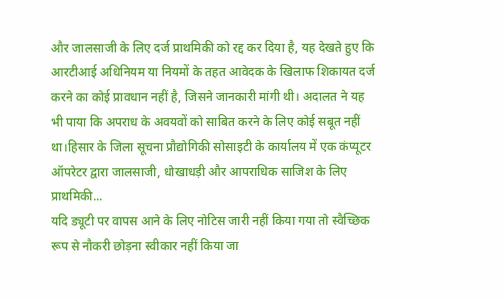और जालसाजी के लिए दर्ज प्राथमिकी को रद्द कर दिया है, यह देखते हुए कि आरटीआई अधिनियम या नियमों के तहत आवेदक के खिलाफ शिकायत दर्ज करने का कोई प्रावधान नहीं है, जिसने जानकारी मांगी थी। अदालत ने यह भी पाया कि अपराध के अवयवों को साबित करने के लिए कोई सबूत नहीं था।हिसार के जिला सूचना प्रौद्योगिकी सोसाइटी के कार्यालय में एक कंप्यूटर ऑपरेटर द्वारा जालसाजी, धोखाधड़ी और आपराधिक साजिश के लिए प्राथमिकी...
यदि ड्यूटी पर वापस आने के लिए नोटिस जारी नहीं किया गया तो स्वैच्छिक रूप से नौकरी छोड़ना स्वीकार नहीं किया जा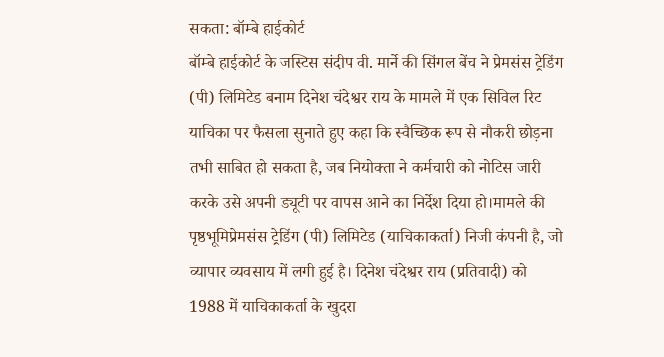सकता: बॉम्बे हाईकोर्ट
बॉम्बे हाईकोर्ट के जस्टिस संदीप वी. मार्ने की सिंगल बेंच ने प्रेमसंस ट्रेडिंग (पी) लिमिटेड बनाम दिनेश चंदेश्वर राय के मामले में एक सिविल रिट याचिका पर फैसला सुनाते हुए कहा कि स्वैच्छिक रूप से नौकरी छोड़ना तभी साबित हो सकता है, जब नियोक्ता ने कर्मचारी को नोटिस जारी करके उसे अपनी ड्यूटी पर वापस आने का निर्देश दिया हो।मामले की पृष्ठभूमिप्रेमसंस ट्रेडिंग (पी) लिमिटेड (याचिकाकर्ता) निजी कंपनी है, जो व्यापार व्यवसाय में लगी हुई है। दिनेश चंदेश्वर राय (प्रतिवादी) को 1988 में याचिकाकर्ता के खुदरा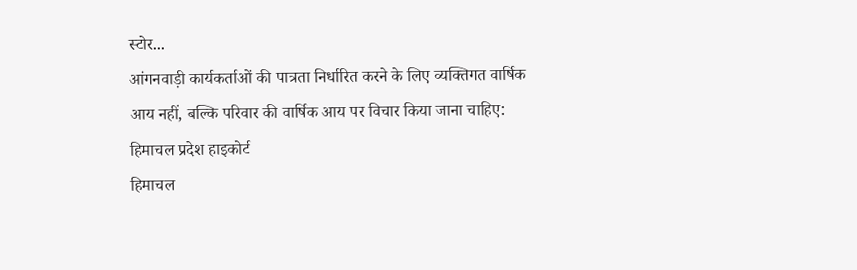स्टोर...
आंगनवाड़ी कार्यकर्ताओं की पात्रता निर्धारित करने के लिए व्यक्तिगत वार्षिक आय नहीं, बल्कि परिवार की वार्षिक आय पर विचार किया जाना चाहिए: हिमाचल प्रदेश हाइकोर्ट
हिमाचल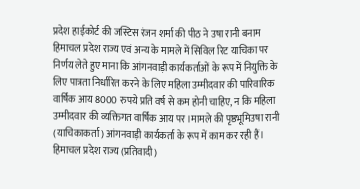प्रदेश हाईकोर्ट की जस्टिस रंजन शर्मा की पीठ ने उषा रानी बनाम हिमाचल प्रदेश राज्य एवं अन्य के मामले में सिविल रिट याचिका पर निर्णय लेते हुए माना कि आंगनवाड़ी कार्यकर्ताओं के रूप में नियुक्ति के लिए पात्रता निर्धारित करने के लिए महिला उम्मीदवार की पारिवारिक वार्षिक आय 8000 रुपये प्रति वर्ष से कम होनी चाहिए, न कि महिला उम्मीदवार की व्यक्तिगत वार्षिक आय पर।मामले की पृष्ठभूमिउषा रानी (याचिकाकर्ता) आंगनवाड़ी कार्यकर्ता के रूप में काम कर रही हैं। हिमाचल प्रदेश राज्य (प्रतिवादी)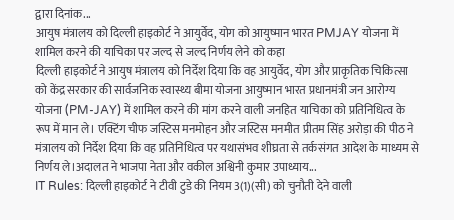द्वारा दिनांक...
आयुष मंत्रालय को दिल्ली हाइकोर्ट ने आयुर्वेद, योग को आयुष्मान भारत PMJAY योजना में शामिल करने की याचिका पर जल्द से जल्द निर्णय लेने को कहा
दिल्ली हाइकोर्ट ने आयुष मंत्रालय को निर्देश दिया कि वह आयुर्वेद, योग और प्राकृतिक चिकित्सा को केंद्र सरकार की सार्वजनिक स्वास्थ्य बीमा योजना आयुष्मान भारत प्रधानमंत्री जन आरोग्य योजना (PM-JAY) में शामिल करने की मांग करने वाली जनहित याचिका को प्रतिनिधित्व के रूप में मान ले। एक्टिंग चीफ जस्टिस मनमोहन और जस्टिस मनमीत प्रीतम सिंह अरोड़ा की पीठ ने मंत्रालय को निर्देश दिया कि वह प्रतिनिधित्व पर यथासंभव शीघ्रता से तर्कसंगत आदेश के माध्यम से निर्णय ले।अदालत ने भाजपा नेता और वकील अश्विनी कुमार उपाध्याय...
IT Rules: दिल्ली हाइकोर्ट ने टीवी टुडे की नियम 3(1)(सी) को चुनौती देने वाली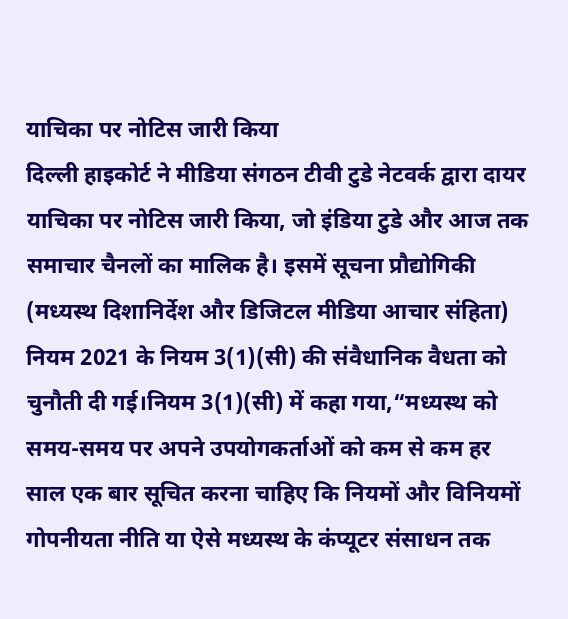याचिका पर नोटिस जारी किया
दिल्ली हाइकोर्ट ने मीडिया संगठन टीवी टुडे नेटवर्क द्वारा दायर याचिका पर नोटिस जारी किया, जो इंडिया टुडे और आज तक समाचार चैनलों का मालिक है। इसमें सूचना प्रौद्योगिकी (मध्यस्थ दिशानिर्देश और डिजिटल मीडिया आचार संहिता) नियम 2021 के नियम 3(1)(सी) की संवैधानिक वैधता को चुनौती दी गई।नियम 3(1)(सी) में कहा गया,“मध्यस्थ को समय-समय पर अपने उपयोगकर्ताओं को कम से कम हर साल एक बार सूचित करना चाहिए कि नियमों और विनियमों गोपनीयता नीति या ऐसे मध्यस्थ के कंप्यूटर संसाधन तक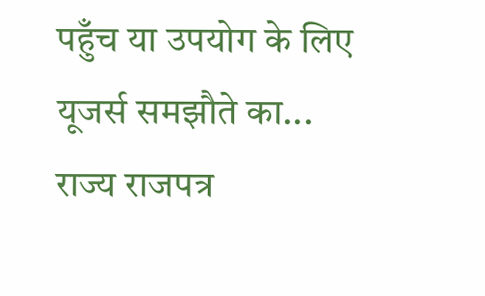पहुँच या उपयोग के लिए यूजर्स समझौते का...
राज्य राजपत्र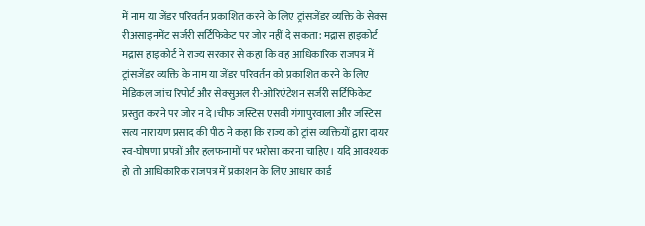में नाम या जेंडर परिवर्तन प्रकाशित करने के लिए ट्रांसजेंडर व्यक्ति के सेक्स रीअसाइनमेंट सर्जरी सर्टिफिकेट पर जोर नहीं दे सकता: मद्रास हाइकोर्ट
मद्रास हाइकोर्ट ने राज्य सरकार से कहा कि वह आधिकारिक राजपत्र में ट्रांसजेंडर व्यक्ति के नाम या जेंडर परिवर्तन को प्रकाशित करने के लिए मेडिकल जांच रिपोर्ट और सेक्सुअल री-ओरिएंटेशन सर्जरी सर्टिफिकेट प्रस्तुत करने पर जोर न दे।चीफ जस्टिस एसवी गंगापुरवाला और जस्टिस सत्य नारायण प्रसाद की पीठ ने कहा कि राज्य को ट्रांस व्यक्तियों द्वारा दायर स्व-घोषणा प्रपत्रों और हलफनामों पर भरोसा करना चाहिए। यदि आवश्यक हो तो आधिकारिक राजपत्र में प्रकाशन के लिए आधार कार्ड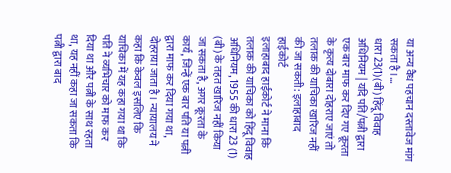या अन्य वैध पहचान दस्तावेज मांग सकता है।...
धारा 23(1)(बी) हिंदू विवाह अधिनियम | यदि पति/पत्नी द्वारा एक बार माफ कर दिए गए क्रूरता के कृत्य दोबारा दोहराए जाएं तो तलाक की याचिका खारिज नहीं की जा सकती: इलाहाबाद हाईकोर्ट
इलाहाबाद हाईकोर्ट ने माना कि तलाक की याचिका को हिंदू विवाह अधिनियम, 1955 की धारा 23 (1) (बी) के तहत खारिज नहीं किया जा सकता है, अगर क्रूरता के कार्य, जिन्हें एक बार पति या पत्नी द्वारा माफ कर दिया गया था, दोहराया जाता है। न्यायालय ने कहा कि केवल इसलिए कि याचिका में यह कहा गया था कि पति ने व्यभिचार को माफ कर दिया था और पत्नी के साथ रहता था, यह नहीं कहा जा सकता कि पत्नी द्वारा बाद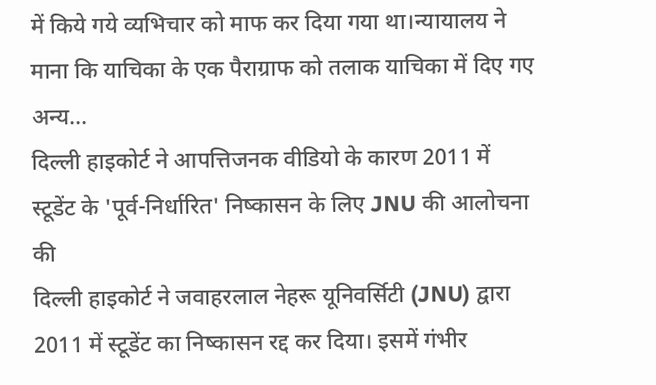में किये गये व्यभिचार को माफ कर दिया गया था।न्यायालय ने माना कि याचिका के एक पैराग्राफ को तलाक याचिका में दिए गए अन्य...
दिल्ली हाइकोर्ट ने आपत्तिजनक वीडियो के कारण 2011 में स्टूडेंट के 'पूर्व-निर्धारित' निष्कासन के लिए JNU की आलोचना की
दिल्ली हाइकोर्ट ने जवाहरलाल नेहरू यूनिवर्सिटी (JNU) द्वारा 2011 में स्टूडेंट का निष्कासन रद्द कर दिया। इसमें गंभीर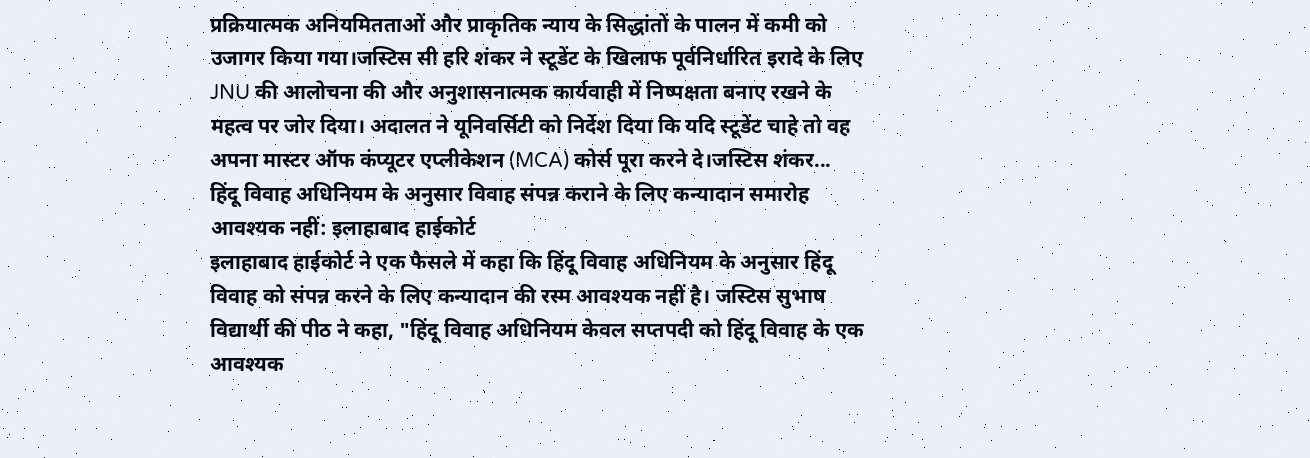प्रक्रियात्मक अनियमितताओं और प्राकृतिक न्याय के सिद्धांतों के पालन में कमी को उजागर किया गया।जस्टिस सी हरि शंकर ने स्टूडेंट के खिलाफ पूर्वनिर्धारित इरादे के लिए JNU की आलोचना की और अनुशासनात्मक कार्यवाही में निष्पक्षता बनाए रखने के महत्व पर जोर दिया। अदालत ने यूनिवर्सिटी को निर्देश दिया कि यदि स्टूडेंट चाहे तो वह अपना मास्टर ऑफ कंप्यूटर एप्लीकेशन (MCA) कोर्स पूरा करने दे।जस्टिस शंकर...
हिंदू विवाह अधिनियम के अनुसार विवाह संपन्न कराने के लिए कन्यादान समारोह आवश्यक नहीं: इलाहाबाद हाईकोर्ट
इलाहाबाद हाईकोर्ट ने एक फैसले में कहा कि हिंदू विवाह अधिनियम के अनुसार हिंदू विवाह को संपन्न करने के लिए कन्यादान की रस्म आवश्यक नहीं है। जस्टिस सुभाष विद्यार्थी की पीठ ने कहा, "हिंदू विवाह अधिनियम केवल सप्तपदी को हिंदू विवाह के एक आवश्यक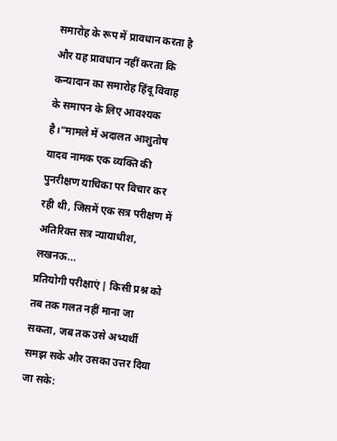समारोह के रूप में प्रावधान करता है और यह प्रावधान नहीं करता कि कन्यादान का समारोह हिंदू विवाह के समापन के लिए आवश्यक है।"मामले में अदालत आशुतोष यादव नामक एक व्यक्ति की पुनरीक्षण याचिका पर विचार कर रही थी, जिसमें एक सत्र परीक्षण में अतिरिक्त सत्र न्यायाधीश, लखनऊ...
प्रतियोगी परीक्षाएं | किसी प्रश्न को तब तक गलत नहीं माना जा सकता, जब तक उसे अभ्यर्थी समझ सके और उसका उत्तर दिया जा सके: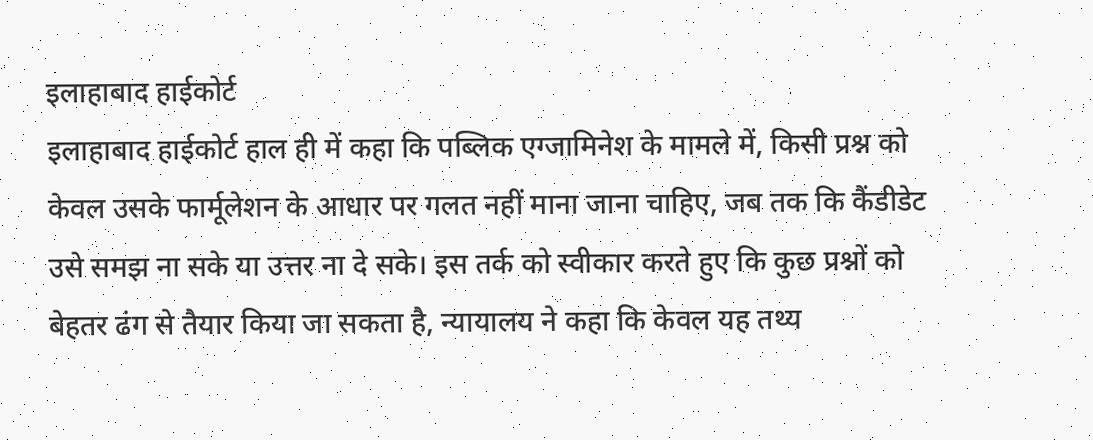इलाहाबाद हाईकोर्ट
इलाहाबाद हाईकोर्ट हाल ही में कहा कि पब्लिक एग्जामिनेश के मामले में, किसी प्रश्न को केवल उसके फार्मूलेशन के आधार पर गलत नहीं माना जाना चाहिए, जब तक कि कैंडीडेट उसे समझ ना सके या उत्तर ना दे सके। इस तर्क को स्वीकार करते हुए कि कुछ प्रश्नों को बेहतर ढंग से तैयार किया जा सकता है, न्यायालय ने कहा कि केवल यह तथ्य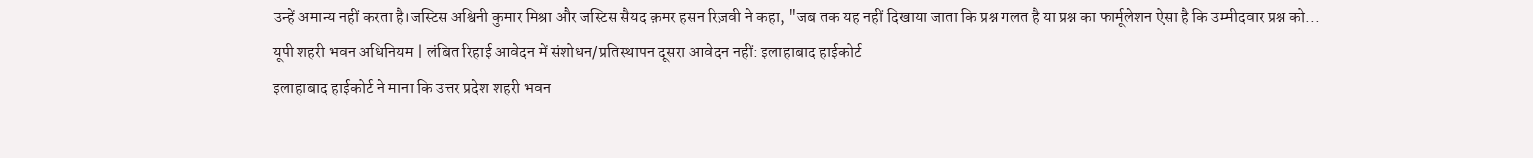उन्हें अमान्य नहीं करता है।जस्टिस अश्विनी कुमार मिश्रा और जस्टिस सैयद क़मर हसन रिज़वी ने कहा, "जब तक यह नहीं दिखाया जाता कि प्रश्न गलत है या प्रश्न का फार्मूलेशन ऐसा है कि उम्मीदवार प्रश्न को...
यूपी शहरी भवन अधिनियम | लंबित रिहाई आवेदन में संशोधन/प्रतिस्थापन दूसरा आवेदन नहीं: इलाहाबाद हाईकोर्ट
इलाहाबाद हाईकोर्ट ने माना कि उत्तर प्रदेश शहरी भवन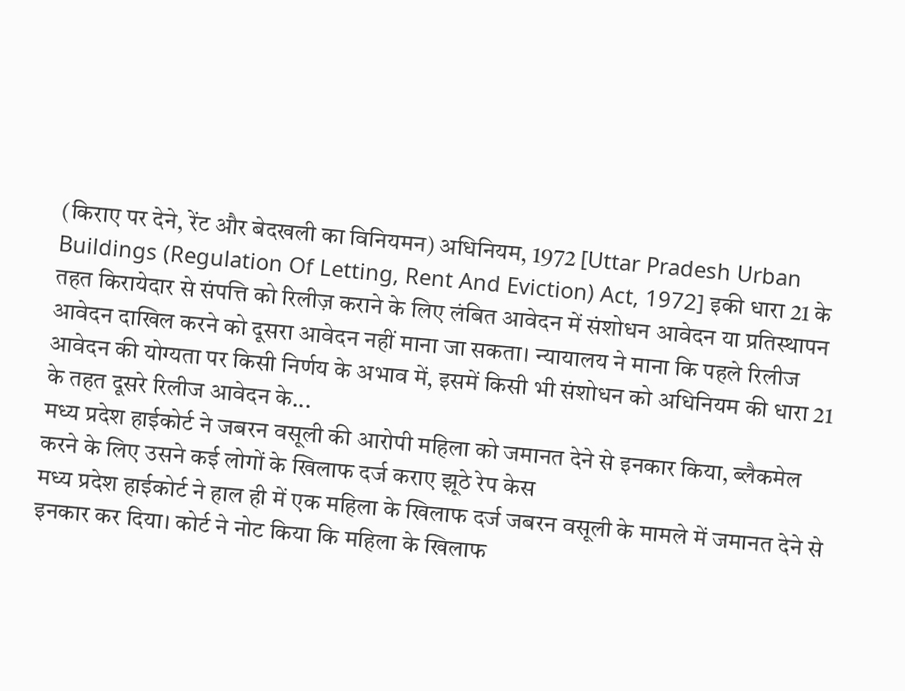(किराए पर देने, रेंट और बेदखली का विनियमन) अधिनियम, 1972 [Uttar Pradesh Urban Buildings (Regulation Of Letting, Rent And Eviction) Act, 1972] इकी धारा 21 के तहत किरायेदार से संपत्ति को रिलीज़ कराने के लिए लंबित आवेदन में संशोधन आवेदन या प्रतिस्थापन आवेदन दाखिल करने को दूसरा आवेदन नहीं माना जा सकता। न्यायालय ने माना कि पहले रिलीज आवेदन की योग्यता पर किसी निर्णय के अभाव में, इसमें किसी भी संशोधन को अधिनियम की धारा 21 के तहत दूसरे रिलीज आवेदन के...
मध्य प्रदेश हाईकोर्ट ने जबरन वसूली की आरोपी महिला को जमानत देने से इनकार किया, ब्लैकमेल करने के लिए उसने कई लोगों के खिलाफ दर्ज कराए झूठे रेप केस
मध्य प्रदेश हाईकोर्ट ने हाल ही में एक महिला के खिलाफ दर्ज जबरन वसूली के मामले में जमानत देने से इनकार कर दिया। कोर्ट ने नोट किया कि महिला के खिलाफ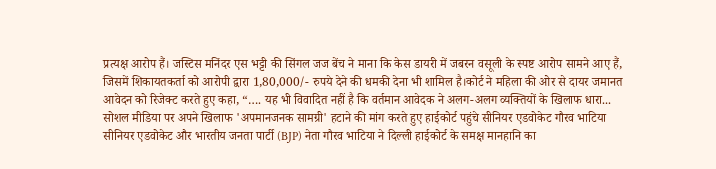प्रत्यक्ष आरोप हैं। जस्टिस मनिंदर एस भट्टी की सिंगल जज बेंच ने माना कि केस डायरी में जबरन वसूली के स्पष्ट आरोप सामने आए हैं, जिसमें शिकायतकर्ता को आरोपी द्वारा 1,80,000/- रुपये देने की धमकी देना भी शामिल है।कोर्ट ने महिला की ओर से दायर जमानत आवेदन को रिजेक्ट करते हुए कहा, “…. यह भी विवादित नहीं है कि वर्तमान आवेदक ने अलग-अलग व्यक्तियों के खिलाफ धारा...
सोशल मीडिया पर अपने खिलाफ 'अपमानजनक सामग्री' हटाने की मांग करते हुए हाईकोर्ट पहुंचे सीनियर एडवोकेट गौरव भाटिया
सीनियर एडवोकेट और भारतीय जनता पार्टी (BJP) नेता गौरव भाटिया ने दिल्ली हाईकोर्ट के समक्ष मानहानि का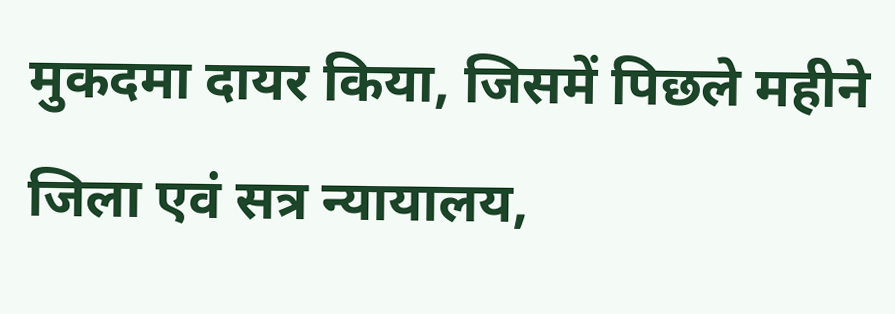मुकदमा दायर किया, जिसमें पिछले महीने जिला एवं सत्र न्यायालय,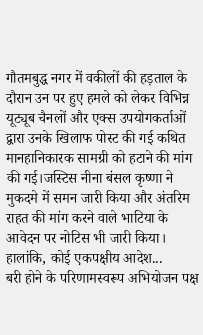गौतमबुद्ध नगर में वकीलों की हड़ताल के दौरान उन पर हुए हमले को लेकर विभिन्न यूट्यूब चैनलों और एक्स उपयोगकर्ताओं द्वारा उनके खिलाफ पोस्ट की गई कथित मानहानिकारक सामग्री को हटाने की मांग की गई।जस्टिस नीना बंसल कृष्णा ने मुकदमे में समन जारी किया और अंतरिम राहत की मांग करने वाले भाटिया के आवेदन पर नोटिस भी जारी किया। हालांकि, कोई एकपक्षीय आदेश...
बरी होने के परिणामस्वरूप अभियोजन पक्ष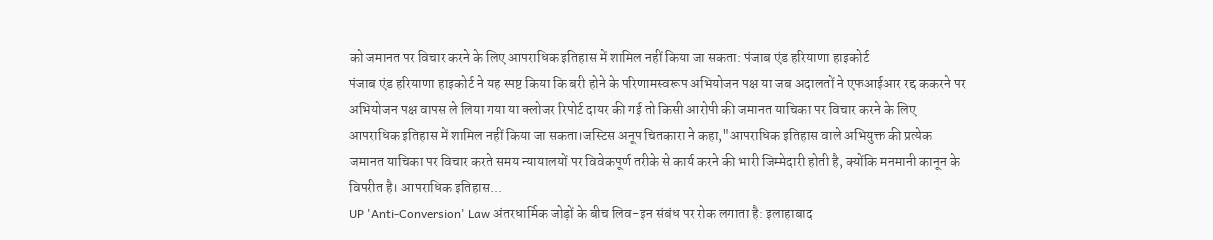को जमानत पर विचार करने के लिए आपराधिक इतिहास में शामिल नहीं किया जा सकता: पंजाब एंड हरियाणा हाइकोर्ट
पंजाब एंड हरियाणा हाइकोर्ट ने यह स्पष्ट किया कि बरी होने के परिणामस्वरूप अभियोजन पक्ष या जब अदालतों ने एफआईआर रद्द ककरने पर अभियोजन पक्ष वापस ले लिया गया या क्लोजर रिपोर्ट दायर की गई तो किसी आरोपी की जमानत याचिका पर विचार करने के लिए आपराधिक इतिहास में शामिल नहीं किया जा सकता।जस्टिस अनूप चितकारा ने कहा,"आपराधिक इतिहास वाले अभियुक्त की प्रत्येक जमानत याचिका पर विचार करते समय न्यायालयों पर विवेकपूर्ण तरीके से कार्य करने की भारी जिम्मेदारी होती है, क्योंकि मनमानी कानून के विपरीत है। आपराधिक इतिहास...
UP 'Anti-Conversion' Law अंतरधार्मिक जोड़ों के बीच लिव-इन संबंध पर रोक लगाता है: इलाहाबाद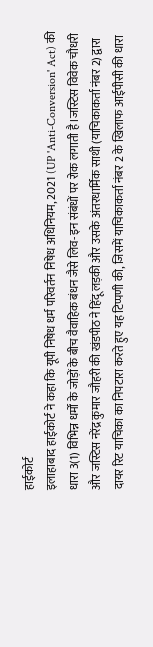हाईकोर्ट
इलाहाबाद हाईकोर्ट ने कहा कि यूपी निषेध धर्म परिवर्तन निषेध अधिनियम, 2021 (UP 'Anti-Conversion' Act) की धारा 3(1) विभिन्न धर्मों के जोड़ों के बीच वैवाहिक बंधन जैसे लिव-इन संबंधों पर रोक लगाती है।जस्टिस विवेक चौधरी और जस्टिस नरेंद्र कुमार जौहरी की खंडपीठ ने हिंदू लड़की और उसके अंतरधार्मिक साथी (याचिकाकर्ता नंबर 2) द्वारा दायर रिट याचिका का निपटारा करते हुए यह टिप्पणी की, जिसमें याचिकाकर्ता नंबर 2 के खिलाफ आईपीसी की धारा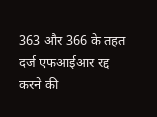363 और 366 के तहत दर्ज एफआईआर रद्द करने की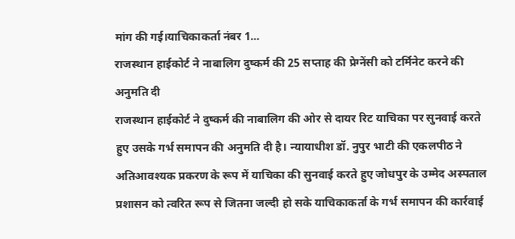मांग की गई।याचिकाकर्ता नंबर 1...
राजस्थान हाईकोर्ट ने नाबालिग दुष्कर्म की 25 सप्ताह की प्रेग्नेंसी को टर्मिनेट करने की अनुमति दी
राजस्थान हाईकोर्ट ने दुष्कर्म की नाबालिग की ओर से दायर रिट याचिका पर सुनवाई करते हुए उसके गर्भ समापन की अनुमति दी है। न्यायाधीश डॉ. नुपुर भाटी की एकलपीठ ने अतिआवश्यक प्रकरण के रूप में याचिका की सुनवाई करते हुए जोधपुर के उम्मेद अस्पताल प्रशासन को त्वरित रूप से जितना जल्दी हो सके याचिकाकर्ता के गर्भ समापन की कार्रवाई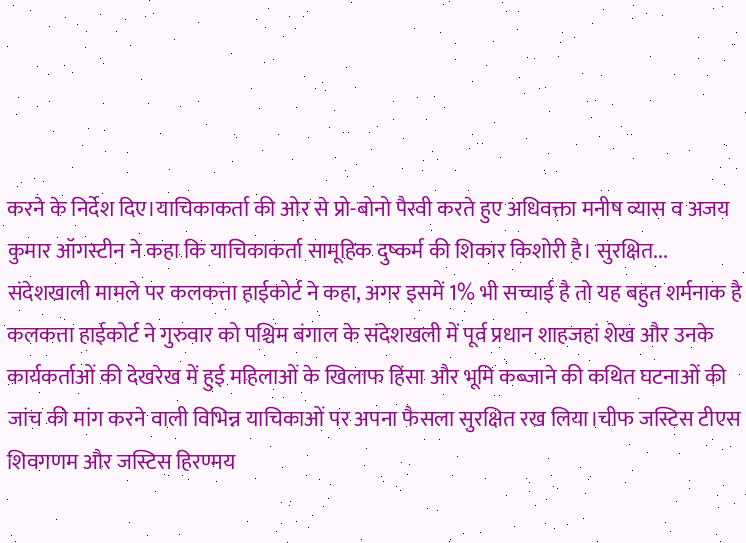करने के निर्देश दिए।याचिकाकर्ता की ओर से प्रो-बोनो पैरवी करते हुए अधिवक्ता मनीष व्यास व अजय कुमार ऑगस्टीन ने कहा कि याचिकाकर्ता सामूहिक दुष्कर्म की शिकार किशोरी है। सुरक्षित...
संदेशखाली मामले पर कलकत्ता हाईकोर्ट ने कहा, अगर इसमें 1% भी सच्चाई है तो यह बहुत शर्मनाक है
कलकत्ता हाईकोर्ट ने गुरुवार को पश्चिम बंगाल के संदेशखली में पूर्व प्रधान शाहजहां शेख और उनके कार्यकर्ताओं की देखरेख में हुई महिलाओं के खिलाफ हिंसा और भूमि कब्जाने की कथित घटनाओं की जांच की मांग करने वाली विभिन्न याचिकाओं पर अपना फैसला सुरक्षित रख लिया।चीफ जस्टिस टीएस शिवगणम और जस्टिस हिरण्मय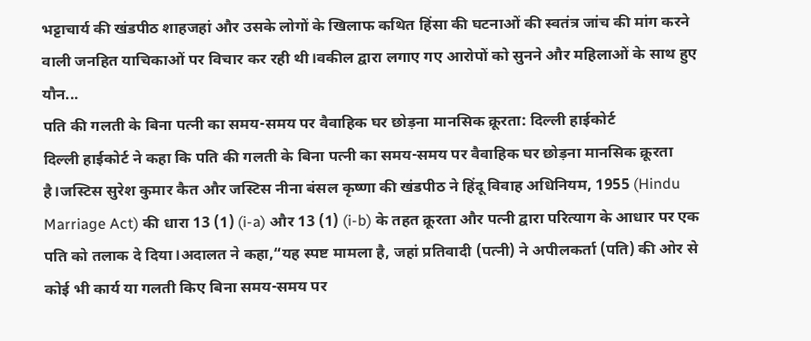भट्टाचार्य की खंडपीठ शाहजहां और उसके लोगों के खिलाफ कथित हिंसा की घटनाओं की स्वतंत्र जांच की मांग करने वाली जनहित याचिकाओं पर विचार कर रही थी।वकील द्वारा लगाए गए आरोपों को सुनने और महिलाओं के साथ हुए यौन...
पति की गलती के बिना पत्नी का समय-समय पर वैवाहिक घर छोड़ना मानसिक क्रूरता: दिल्ली हाईकोर्ट
दिल्ली हाईकोर्ट ने कहा कि पति की गलती के बिना पत्नी का समय-समय पर वैवाहिक घर छोड़ना मानसिक क्रूरता है।जस्टिस सुरेश कुमार कैत और जस्टिस नीना बंसल कृष्णा की खंडपीठ ने हिंदू विवाह अधिनियम, 1955 (Hindu Marriage Act) की धारा 13 (1) (i-a) और 13 (1) (i-b) के तहत क्रूरता और पत्नी द्वारा परित्याग के आधार पर एक पति को तलाक दे दिया।अदालत ने कहा,“यह स्पष्ट मामला है, जहां प्रतिवादी (पत्नी) ने अपीलकर्ता (पति) की ओर से कोई भी कार्य या गलती किए बिना समय-समय पर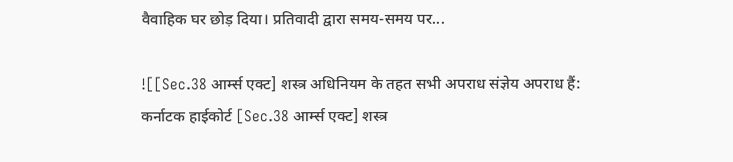वैवाहिक घर छोड़ दिया। प्रतिवादी द्वारा समय-समय पर...

![[Sec.38 आर्म्स एक्ट] शस्त्र अधिनियम के तहत सभी अपराध संज्ञेय अपराध हैं: कर्नाटक हाईकोर्ट [Sec.38 आर्म्स एक्ट] शस्त्र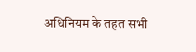अधिनियम के तहत सभी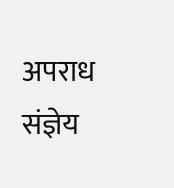अपराध संज्ञेय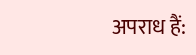अपराध हैं: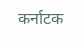कर्नाटक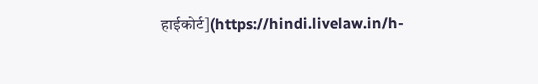हाईकोर्ट](https://hindi.livelaw.in/h-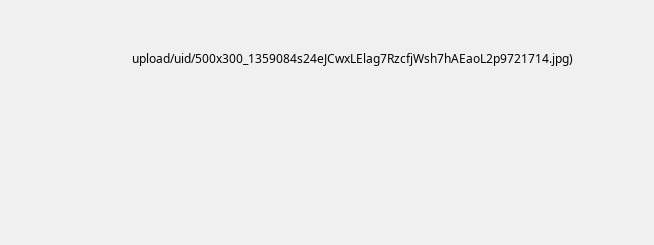upload/uid/500x300_1359084s24eJCwxLElag7RzcfjWsh7hAEaoL2p9721714.jpg)